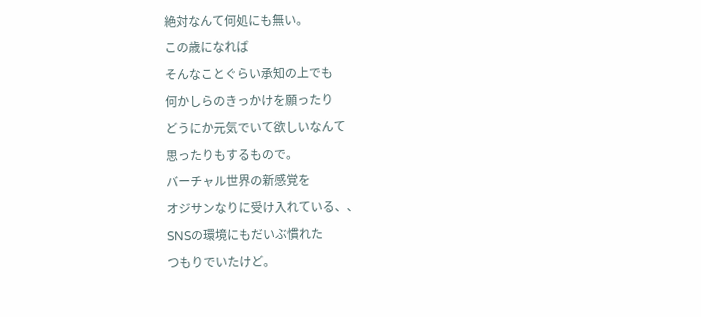絶対なんて何処にも無い。
この歳になれば
そんなことぐらい承知の上でも
何かしらのきっかけを願ったり
どうにか元気でいて欲しいなんて
思ったりもするもので。
バーチャル世界の新感覚を
オジサンなりに受け入れている、、
SNSの環境にもだいぶ慣れた
つもりでいたけど。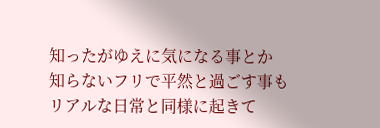知ったがゆえに気になる事とか
知らないフリで平然と過ごす事も
リアルな日常と同様に起きて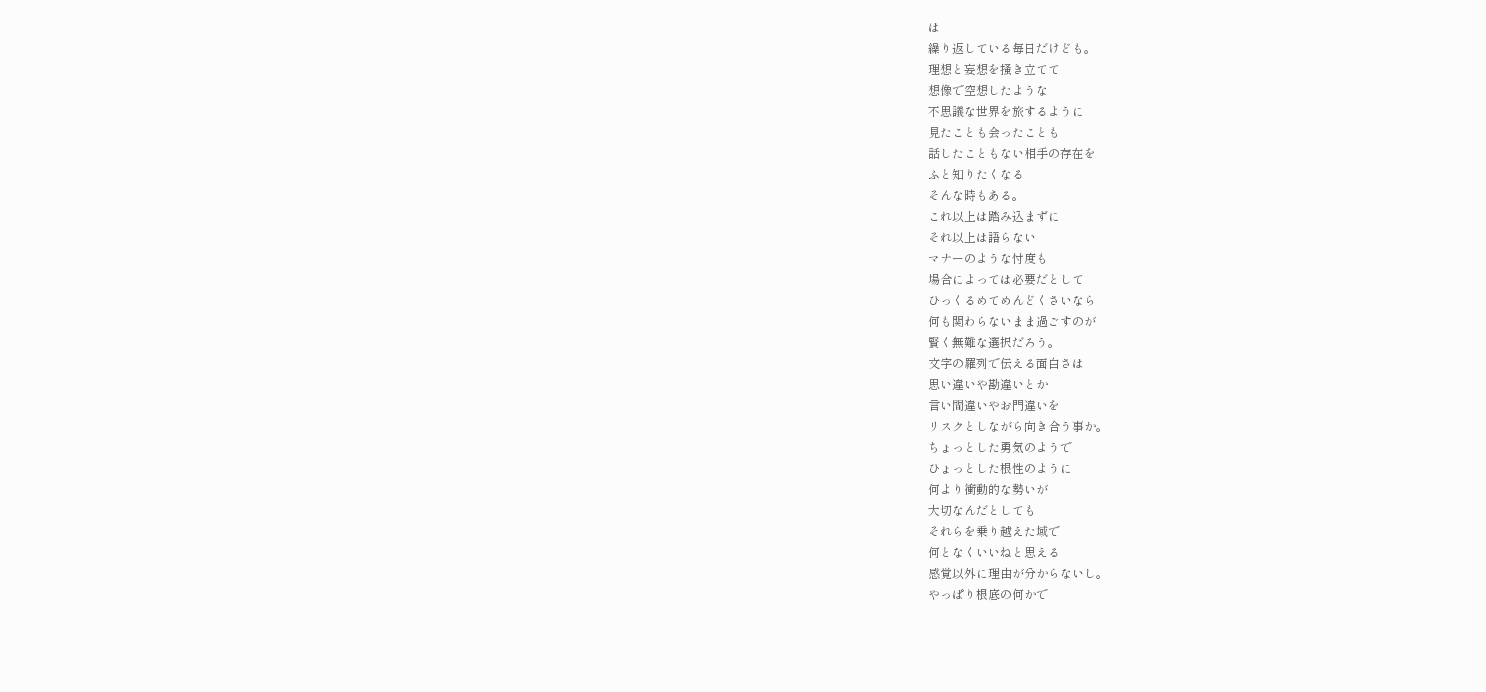は
繰り返している毎日だけども。
理想と妄想を掻き立てて
想像で空想したような
不思議な世界を旅するように
見たことも会ったことも
話したこともない相手の存在を
ふと知りたくなる
そんな時もある。
これ以上は踏み込まずに
それ以上は語らない
マナーのような忖度も
場合によっては必要だとして
ひっくるめてめんどくさいなら
何も関わらないまま過ごすのが
賢く無難な選択だろう。
文字の羅列で伝える面白さは
思い違いや勘違いとか
言い間違いやお門違いを
リスクとしながら向き合う事か。
ちょっとした勇気のようで
ひょっとした根性のように
何より衝動的な勢いが
大切なんだとしても
それらを乗り越えた域で
何となくいいねと思える
感覚以外に理由が分からないし。
やっぱり根底の何かで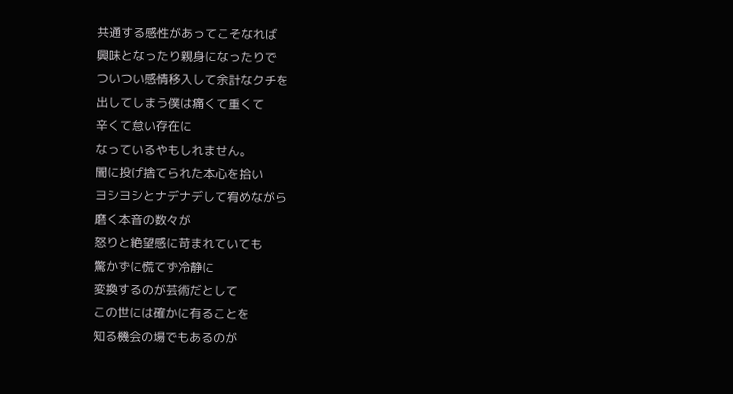共通する感性があってこそなれば
興味となったり親身になったりで
ついつい感情移入して余計なクチを
出してしまう僕は痛くて重くて
辛くて怠い存在に
なっているやもしれません。
闇に投げ捨てられた本心を拾い
ヨシヨシとナデナデして宥めながら
磨く本音の数々が
怒りと絶望感に苛まれていても
驚かずに慌てず冷静に
変換するのが芸術だとして
この世には確かに有ることを
知る機会の場でもあるのが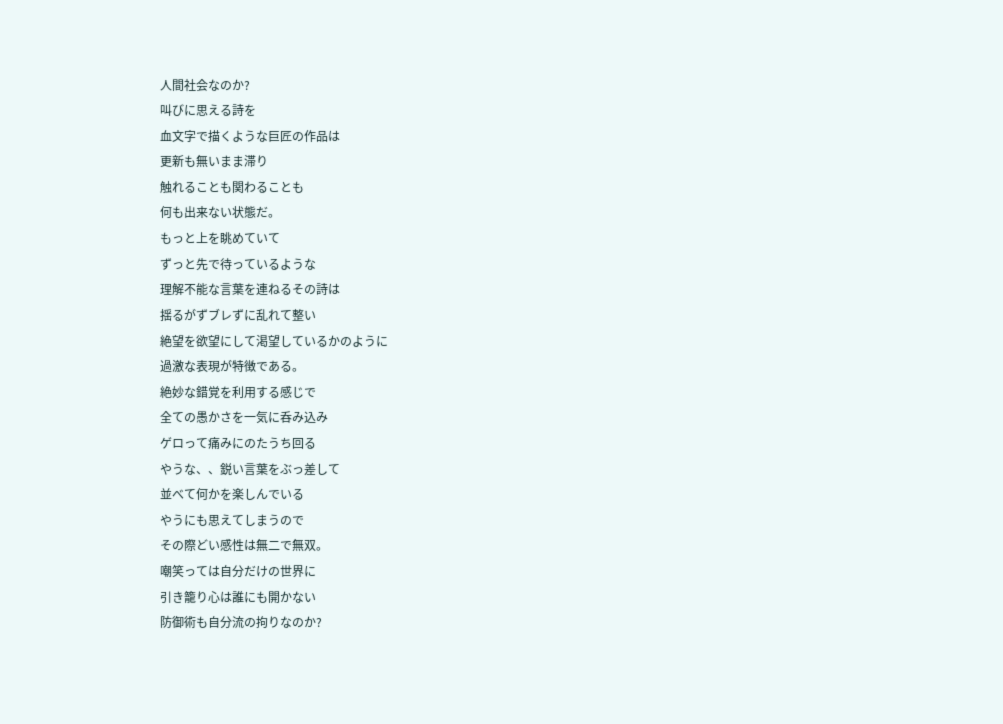人間社会なのか?
叫びに思える詩を
血文字で描くような巨匠の作品は
更新も無いまま滞り
触れることも関わることも
何も出来ない状態だ。
もっと上を眺めていて
ずっと先で待っているような
理解不能な言葉を連ねるその詩は
揺るがずブレずに乱れて整い
絶望を欲望にして渇望しているかのように
過激な表現が特徴である。
絶妙な錯覚を利用する感じで
全ての愚かさを一気に呑み込み
ゲロって痛みにのたうち回る
やうな、、鋭い言葉をぶっ差して
並べて何かを楽しんでいる
やうにも思えてしまうので
その際どい感性は無二で無双。
嘲笑っては自分だけの世界に
引き籠り心は誰にも開かない
防御術も自分流の拘りなのか?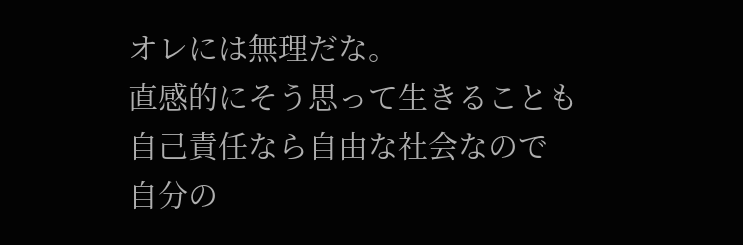オレには無理だな。
直感的にそう思って生きることも
自己責任なら自由な社会なので
自分の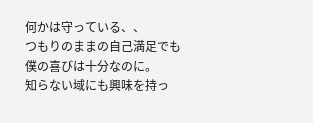何かは守っている、、
つもりのままの自己満足でも
僕の喜びは十分なのに。
知らない域にも興味を持っ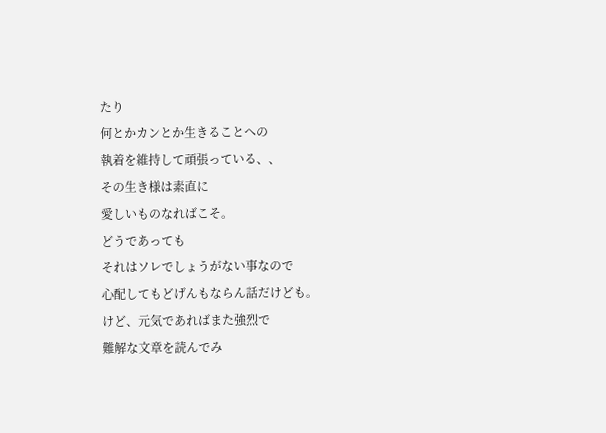たり
何とかカンとか生きることへの
執着を維持して頑張っている、、
その生き様は素直に
愛しいものなればこそ。
どうであっても
それはソレでしょうがない事なので
心配してもどげんもならん話だけども。
けど、元気であればまた強烈で
難解な文章を読んでみ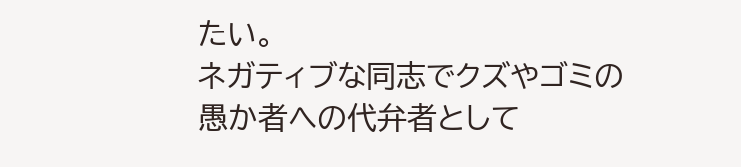たい。
ネガティブな同志でクズやゴミの
愚か者への代弁者として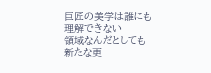巨匠の美学は誰にも理解できない
領域なんだとしても
新たな更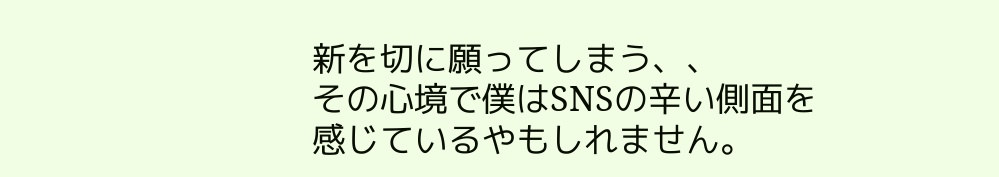新を切に願ってしまう、、
その心境で僕はSNSの辛い側面を
感じているやもしれません。